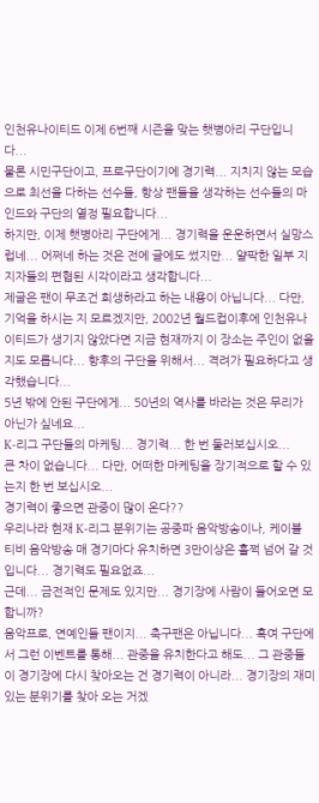인천유나이티드 이제 6번째 시즌을 맞는 햇병아리 구단입니다...
물론 시민구단이고, 프로구단이기에 경기력... 지치지 않는 모습으로 최선을 다하는 선수들, 항상 팬들을 생각하는 선수들의 마인드와 구단의 열정 필요합니다...
하지만, 이제 햇병아리 구단에게... 경기력을 운운하면서 실망스럽네... 어쩌네 하는 것은 전에 글에도 썼지만... 얄팍한 일부 지지자들의 편협된 시각이라고 생각합니다...
제글은 팬이 무조건 희생하라고 하는 내용이 아닙니다... 다만, 기억을 하시는 지 모르겠지만, 2002년 월드컵이후에 인천유나이티드가 생기지 않았다면 지금 현재까지 이 장소는 주인이 없을지도 모릅니다... 향후의 구단을 위해서... 격려가 필요하다고 생각했습니다...
5년 밖에 안된 구단에게... 50년의 역사를 바라는 것은 무리가 아닌가 싶네요...
K-리그 구단들의 마케팅... 경기력... 한 번 둘러보십시오...
큰 차이 없습니다... 다만, 어떠한 마케팅을 장기적으로 할 수 있는지 한 번 보십시오...
경기력이 좋으면 관중이 많이 온다??
우리나라 현재 K-리그 분위기는 공중파 음악방송이나, 케이블 티비 음악방송 매 경기마다 유치하면 3만이상은 훌쩍 넘어 갈 것입니다... 경기력도 필요없죠...
근데... 금전적인 문제도 있지만... 경기장에 사람이 들어오면 모합니까?
음악프로, 연예인들 팬이지... 축구팬은 아닙니다... 혹여 구단에서 그런 이벤트를 통해... 관중을 유치한다고 해도... 그 관중들이 경기장에 다시 찾아오는 건 경기력이 아니라... 경기장의 재미있는 분위기를 찾아 오는 거겠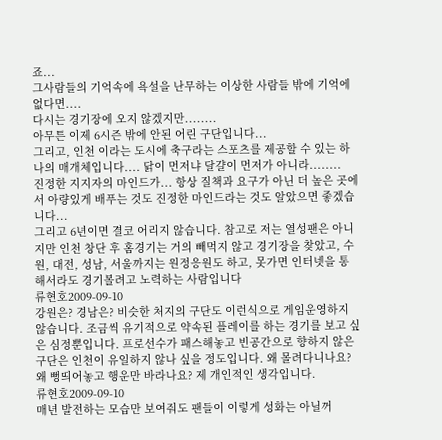죠...
그사람들의 기억속에 욕설을 난무하는 이상한 사람들 밖에 기억에 없다면....
다시는 경기장에 오지 않겠지만........
아무튼 이제 6시즌 밖에 안된 어린 구단입니다...
그리고, 인천 이라는 도시에 축구라는 스포츠를 제공할 수 있는 하나의 매개체입니다.... 닭이 먼저냐 달걀이 먼저가 아니라........
진정한 지지자의 마인드가... 항상 질책과 요구가 아닌 더 높은 곳에서 아량있게 배푸는 것도 진정한 마인드라는 것도 알았으면 좋겠습니다...
그리고 6년이면 결코 어리지 않습니다. 참고로 저는 열성팬은 아니지만 인천 창단 후 홈경기는 거의 빼먹지 않고 경기장을 찾았고, 수원, 대전, 성남, 서울까지는 원정응원도 하고, 못가면 인터넷을 통해서라도 경기볼려고 노력하는 사람입니다
류현호2009-09-10
강원은? 경남은? 비슷한 처지의 구단도 이런식으로 게임운영하지 않습니다. 조금씩 유기적으로 약속된 플레이를 하는 경기를 보고 싶은 심정뿐입니다. 프로선수가 패스해놓고 빈공간으로 향하지 않은 구단은 인천이 유일하지 않나 싶을 정도입니다. 왜 몰려다니나요? 왜 뻥띄어놓고 행운만 바라나요? 제 개인적인 생각입니다.
류현호2009-09-10
매년 발전하는 모습만 보여줘도 팬들이 이렇게 성화는 아닐꺼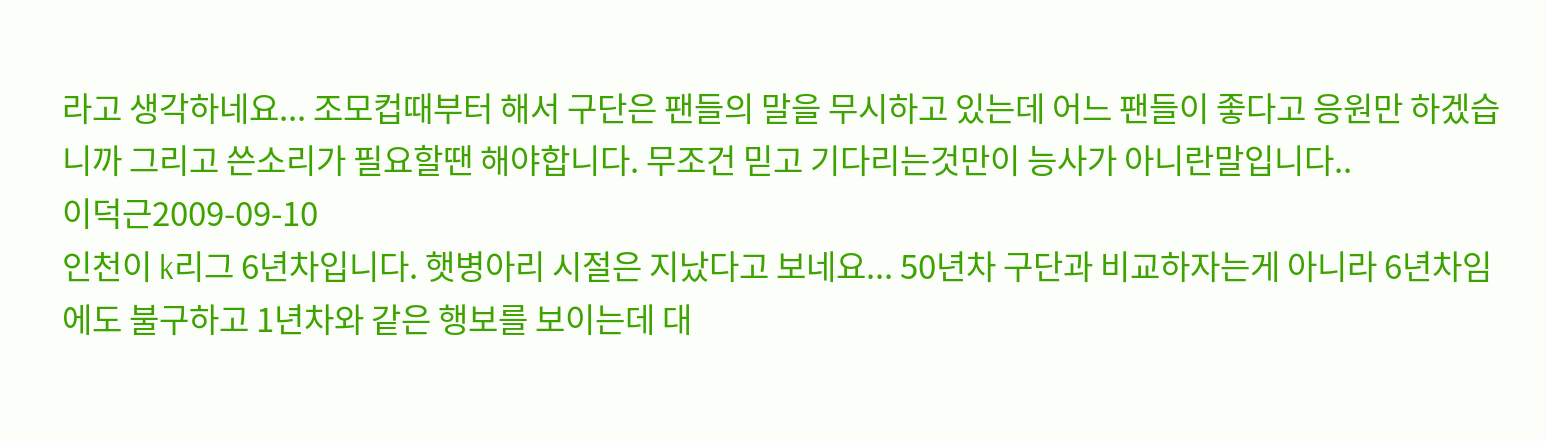라고 생각하네요... 조모컵때부터 해서 구단은 팬들의 말을 무시하고 있는데 어느 팬들이 좋다고 응원만 하겠습니까 그리고 쓴소리가 필요할땐 해야합니다. 무조건 믿고 기다리는것만이 능사가 아니란말입니다..
이덕근2009-09-10
인천이 k리그 6년차입니다. 햇병아리 시절은 지났다고 보네요... 50년차 구단과 비교하자는게 아니라 6년차임에도 불구하고 1년차와 같은 행보를 보이는데 대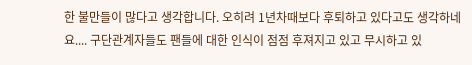한 불만들이 많다고 생각합니다. 오히려 1년차때보다 후퇴하고 있다고도 생각하네요.... 구단관계자들도 팬들에 대한 인식이 점점 후져지고 있고 무시하고 있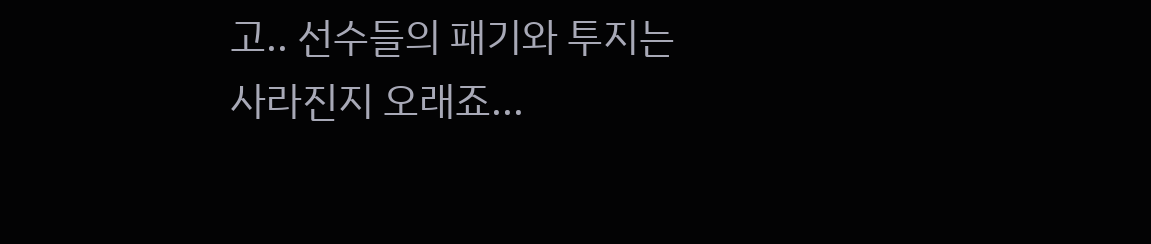고.. 선수들의 패기와 투지는 사라진지 오래죠...